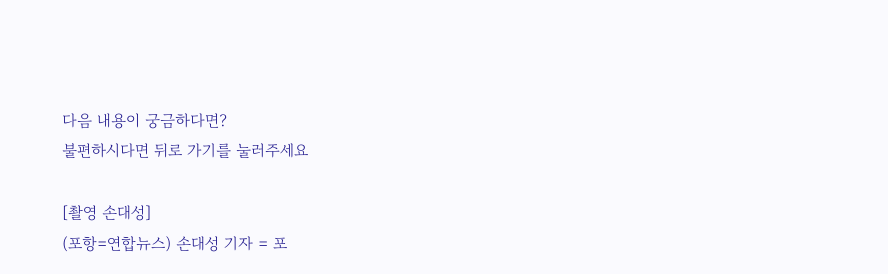다음 내용이 궁금하다면?
불편하시다면 뒤로 가기를 눌러주세요

[촬영 손대성]
(포항=연합뉴스) 손대성 기자 = 포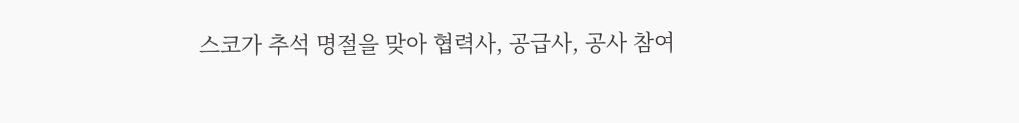스코가 추석 명절을 맞아 협력사, 공급사, 공사 참여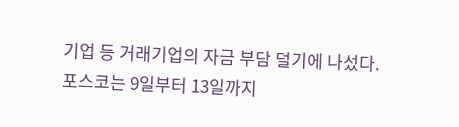기업 등 거래기업의 자금 부담 덜기에 나섰다.
포스코는 9일부터 13일까지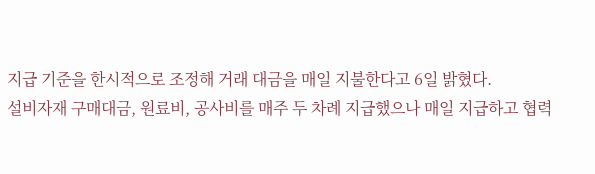지급 기준을 한시적으로 조정해 거래 대금을 매일 지불한다고 6일 밝혔다.
설비자재 구매대금, 원료비, 공사비를 매주 두 차례 지급했으나 매일 지급하고 협력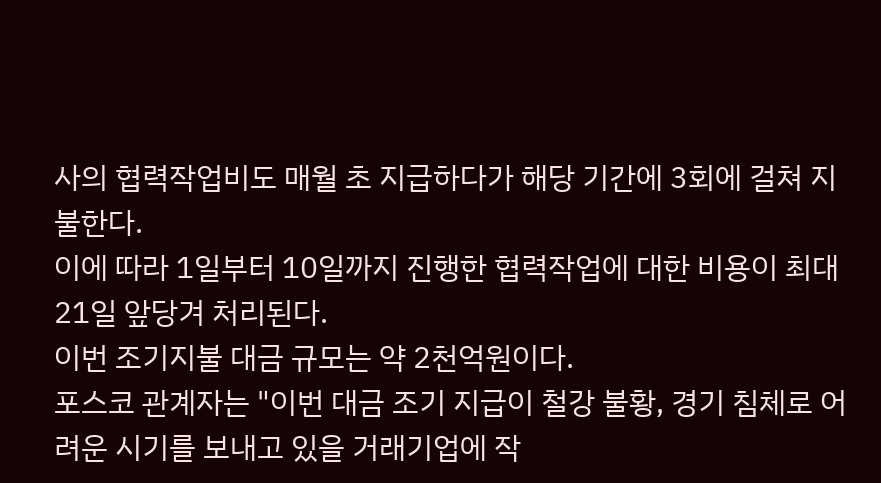사의 협력작업비도 매월 초 지급하다가 해당 기간에 3회에 걸쳐 지불한다.
이에 따라 1일부터 10일까지 진행한 협력작업에 대한 비용이 최대 21일 앞당겨 처리된다.
이번 조기지불 대금 규모는 약 2천억원이다.
포스코 관계자는 "이번 대금 조기 지급이 철강 불황, 경기 침체로 어려운 시기를 보내고 있을 거래기업에 작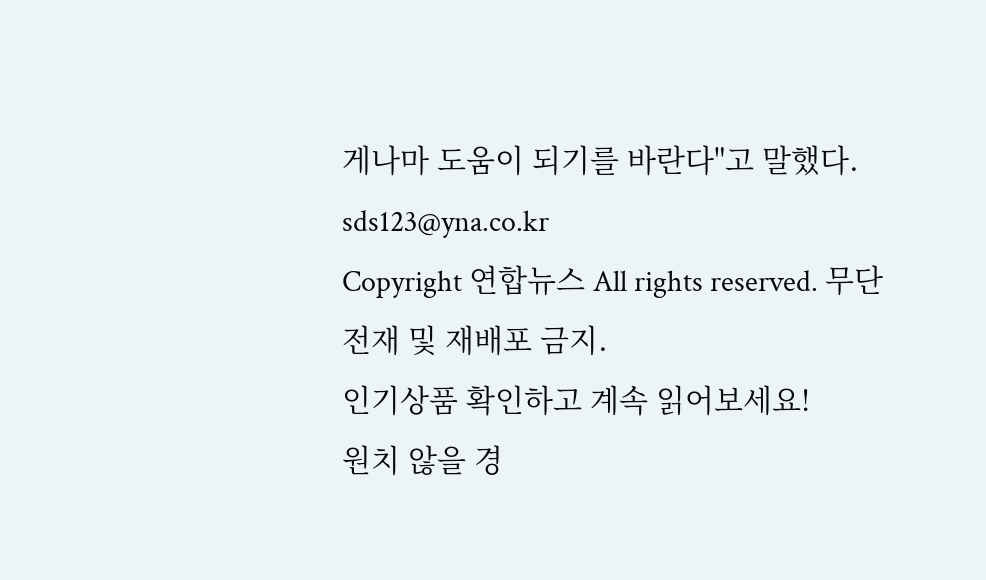게나마 도움이 되기를 바란다"고 말했다.
sds123@yna.co.kr
Copyright 연합뉴스 All rights reserved. 무단 전재 및 재배포 금지.
인기상품 확인하고 계속 읽어보세요!
원치 않을 경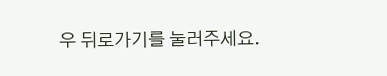우 뒤로가기를 눌러주세요.